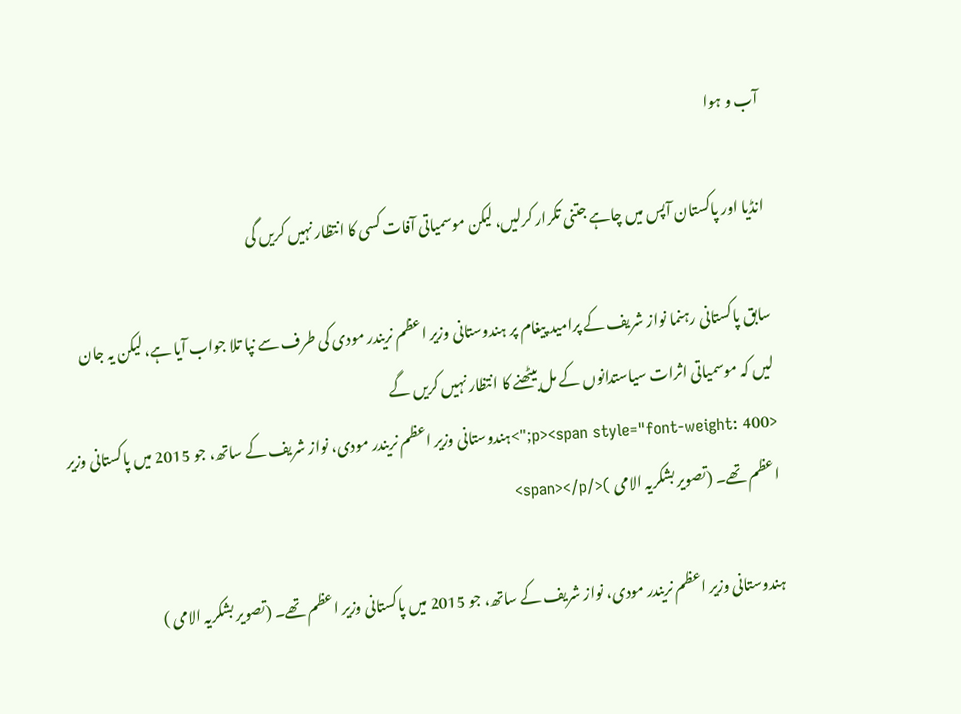آب و ہوا

انڈیا اور پاکستان آپس میں چاہے جتنی تکرار کرلیں، لیکن موسمیاتی آفات کسی کا انتظار نہیں کریں گی

سابق پاکستانی رہنما نواز شریف کے پرامید پیغام پر ہندوستانی وزیر اعظم نریندر مودی کی طرف سے نپا تلا جواب آیا ہے، لیکن یہ جان لیں کہ موسمیاتی اثرات سیاستدانوں کے مل بیٹھنے کا انتظار نہیں کریں گے
<p><span style="font-weight: 400;">ہندوستانی وزیر اعظم نریندر مودی، نواز شریف کے ساتھ، جو 2015 میں پاکستانی وزیر اعظم تھے۔ (تصویر بشکریہ الامی )</span></p>

ہندوستانی وزیر اعظم نریندر مودی، نواز شریف کے ساتھ، جو 2015 میں پاکستانی وزیر اعظم تھے۔ (تصویر بشکریہ الامی )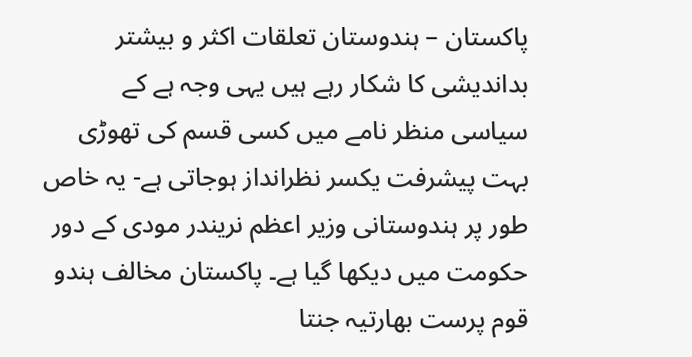پاکستان – ہندوستان تعلقات اکثر و بیشتر بداندیشی کا شکار رہے ہیں یہی وجہ ہے کے سیاسی منظر نامے میں کسی قسم کی تھوڑی بہت پیشرفت یکسر نظرانداز ہوجاتی ہے- یہ خاص طور پر ہندوستانی وزیر اعظم نریندر مودی کے دور حکومت میں دیکھا گیا ہے۔ پاکستان مخالف ہندو قوم پرست بھارتیہ جنتا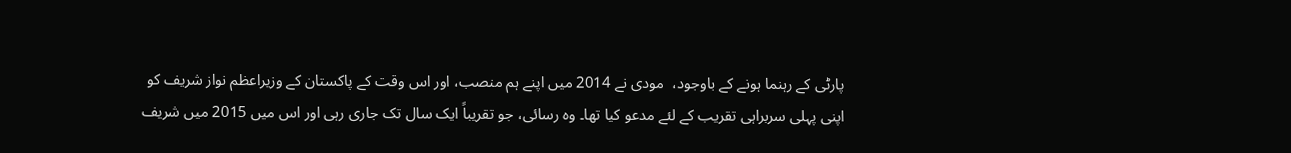پارٹی کے رہنما ہونے کے باوجود،  مودی نے 2014 میں اپنے ہم منصب، اور اس وقت کے پاکستان کے وزیراعظم نواز شریف کو اپنی پہلی سربراہی تقریب کے لئے مدعو کیا تھا۔ وہ رسائی، جو تقریباً ایک سال تک جاری رہی اور اس میں 2015 میں شریف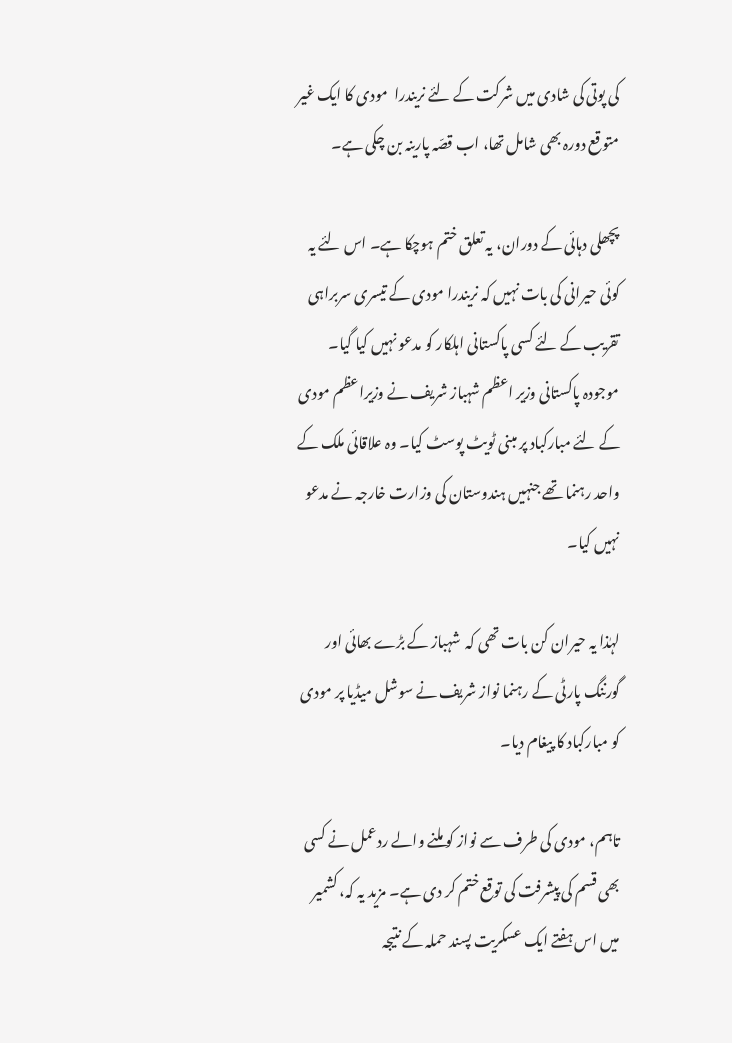کی پوتی کی شادی میں شرکت کے لئے نریندرا  مودی کا ایک غیر متوقع دورہ بھی شامل تھا، اب قصّہ پارینہ بن چکی ہے۔

پچھلی دہائی کے دوران، یہ تعلق ختم ہوچکا ہے۔ اس لئے یہ کوئی حیرانی کی بات نہیں کہ نریندرا مودی کے تیسری سربراہی تقریب کے لئے کسی پاکستانی اہلکار کو مدعو نہیں کیا گیا۔ موجودہ پاکستانی وزیر اعظم شہباز شریف نے وزیراعظم مودی کے لئے مبارکباد پر مبنی ٹویٹ پوسٹ کیا۔ وہ علاقائی ملک کے واحد رہنما تھے جنہیں ہندوستان کی وزارت خارجہ نے مدعو نہیں کیا۔

لہٰذا یہ حیران کن بات تھی کہ  شہباز کے بڑے بھائی اور گورننگ پارٹی کے رہنما نواز شریف نے سوشل میڈیا پر مودی کو مبارکباد کا پیغام دیا۔

تاہم، مودی کی طرف سے نواز کو ملنے والے ردعمل نے کسی بھی قسم کی پیشرفت کی توقع ختم کر دی ہے۔ مزید یہ کہ، کشمیر میں اس ہفتے ایک عسکریت پسند حملہ کے نتیجہ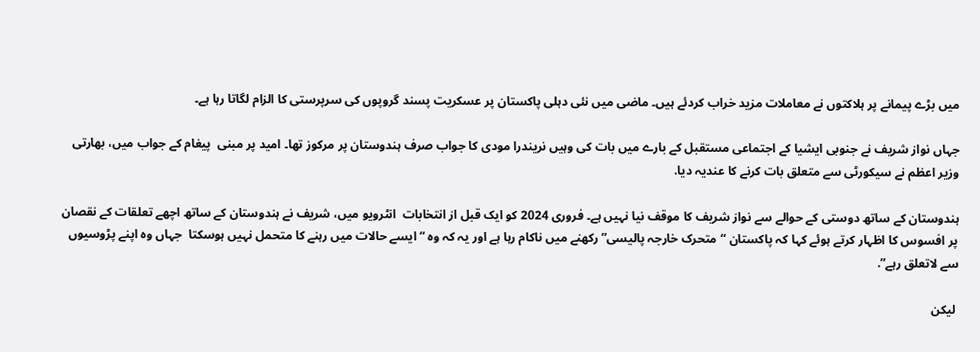میں بڑے پیمانے پر ہلاکتوں نے معاملات مزید خراب کردئے ہیں۔ ماضی میں نئی دہلی پاکستان پر عسکریت پسند گروپوں کی سرپرستی کا الزام لگاتا رہا ہے۔

جہاں نواز شریف نے جنوبی ایشیا کے اجتماعی مستقبل کے بارے میں بات کی وہیں نریندرا مودی کا جواب صرف ہندوستان پر مرکوز تھا۔ امید پر مبنی  پیغام کے جواب میں، بھارتی وزیر اعظم نے سیکورٹی سے متعلق بات کرنے کا عندیہ دیا.

ہندوستان کے ساتھ دوستی کے حوالے سے نواز شریف کا موقف نیا نہیں ہے۔ فروری 2024 کو ایک قبل از انتخابات  انٹرویو میں، شریف نے ہندوستان کے ساتھ اچھے تعلقات کے نقصان پر افسوس کا اظہار کرتے ہوئے کہا کہ پاکستان “متحرک خارجہ پالیسی” رکھنے میں ناکام رہا ہے اور یہ کہ وہ “ایسے حالات میں رہنے کا متحمل نہیں ہوسکتا  جہاں وہ اپنے پڑوسیوں سے لاتعلق رہے”.

 لیکن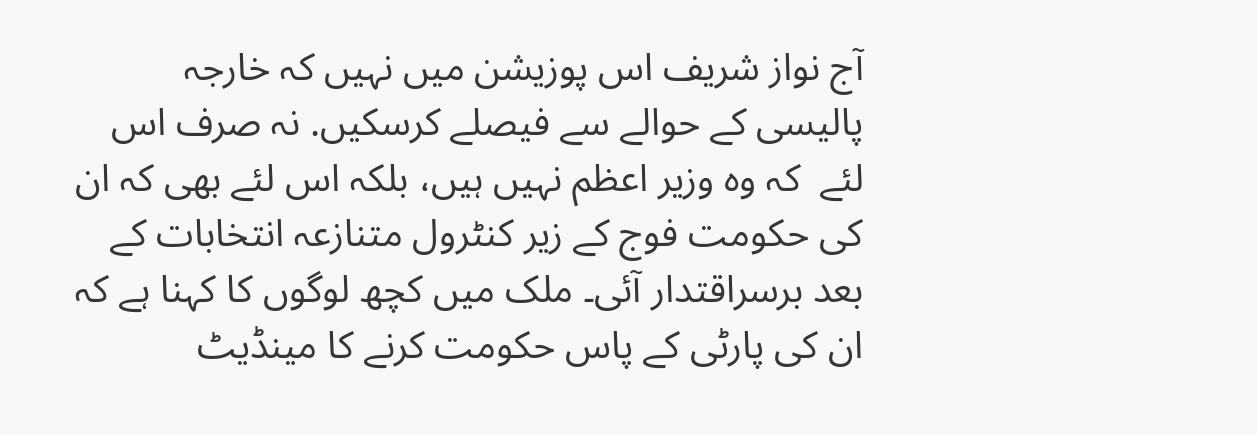آج نواز شریف اس پوزیشن میں نہیں کہ خارجہ پالیسی کے حوالے سے فیصلے کرسکیں. نہ صرف اس لئے  کہ وہ وزیر اعظم نہیں ہیں، بلکہ اس لئے بھی کہ ان کی حکومت فوج کے زیر کنٹرول متنازعہ انتخابات کے بعد برسراقتدار آئی۔ ملک میں کچھ لوگوں کا کہنا ہے کہ ان کی پارٹی کے پاس حکومت کرنے کا مینڈیٹ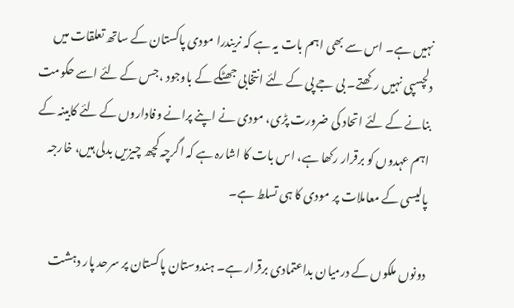نہیں ہے۔ اس سے بھی اہم بات یہ ہے کہ نریندرا مودی پاکستان کے ساتھ تعلقات میں دلچسپی نہیں رکھتے۔ بی جے پی کے لئے انتخابی جھٹکے کے باوجود ،جس کے لئے اسے حکومت بنانے کے لئے اتحاد کی ضرورت پڑی، مودی نے اپنے پرانے وفاداروں کے لئے کابینہ کے اہم عہدوں کو برقرار رکھا ہے، اس بات کا اشارہ ہے کہ اگرچہ کچھ چیزیں بدلی ہیں، خارجہ پالیسی کے معاملات پر مودی کا ہی تسلط ہے۔

دونوں ملکوں کے درمیان بداعتمادی برقرار ہے۔ ہندوستان پاکستان پر سرحد پار دہشت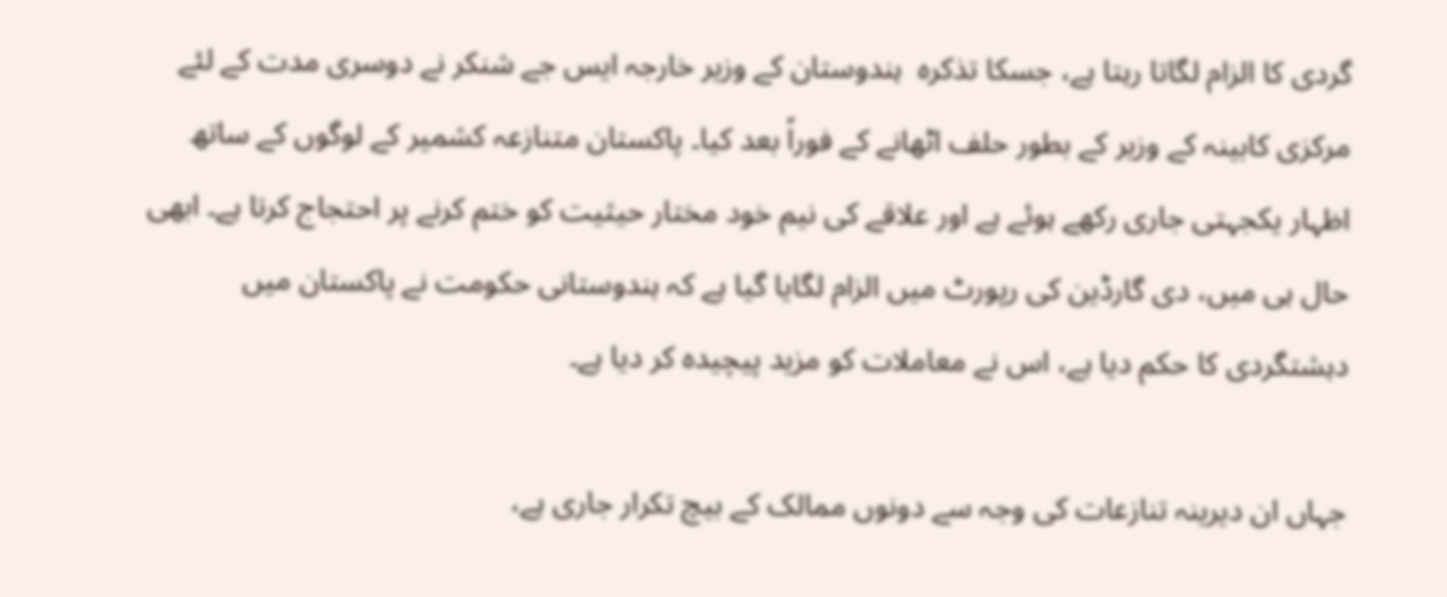گردی کا الزام لگاتا رہتا ہے، جسکا تذکرہ  ہندوستان کے وزیر خارجہ ایس جے شنکر نے دوسری مدت کے لئے مرکزی کابینہ کے وزیر کے بطور حلف اٹھانے کے فوراً بعد کیا۔ پاکستان متنازعہ کشمیر کے لوگوں کے ساتھ اظہار یکجہتی جاری رکھے ہوئے ہے اور علاقے کی نیم خود مختار حیثیت کو ختم کرنے پر احتجاج کرتا ہے۔ ابھی حال ہی میں، دی گارڈین کی رپورٹ میں الزام لگایا گیا ہے کہ ہندوستانی حکومت نے پاکستان میں دہشتگردی کا حکم دیا ہے، اس نے معاملات کو مزید پیچیدہ کر دیا ہے۔

جہاں ان دیرینہ تنازعات کی وجہ سے دونوں ممالک کے بیچ تکرار جاری ہے،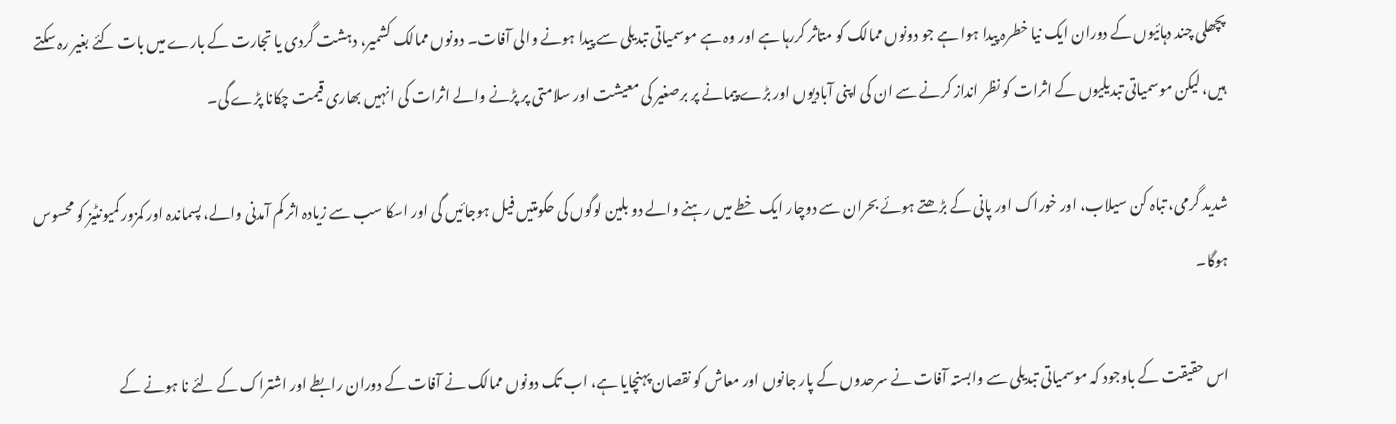پچھلی چند دہائیوں کے دوران ایک نیا خطرہ پیدا ہوا ہے جو دونوں ممالک کو متاثر کررہا ہے اور وہ ہے موسمیاتی تبدیلی سے پیدا ہونے والی آفات۔ دونوں ممالک کشمیر، دہشت گردی یا تجارت کے بارے میں بات کئے بغیر رہ سکتے ہیں، لیکن موسمیاتی تبدیلیوں کے اثرات کو نظر انداز کرنے سے ان کی اپنی آبادیوں اور بڑے پیمانے پر برصغیر کی معیشت اور سلامتی پر پڑنے والے اثرات کی انہیں بھاری قیمت چکانا پڑے گی۔

شدید گرمی، تباہ کن سیلاب، اور خوراک اور پانی کے بڑھتے ہوئے بحران سے دوچار ایک خطے میں رہنے والے دو بلین لوگوں کی حکومتیں فیل ہوجائیں گی اور اسکا سب سے زیادہ اثر کم آمدنی والے، پسماندہ اور کمزور کمیونٹیز کو محسوس ہوگا۔

اس حقیقت کے باوجود کہ موسمیاتی تبدیلی سے وابستہ آفات نے سرحدوں کے پار جانوں اور معاش کو نقصان پہنچایا ہے، اب تک دونوں ممالک نے آفات کے دوران رابطے اور اشتراک کے لئے نا ہونے کے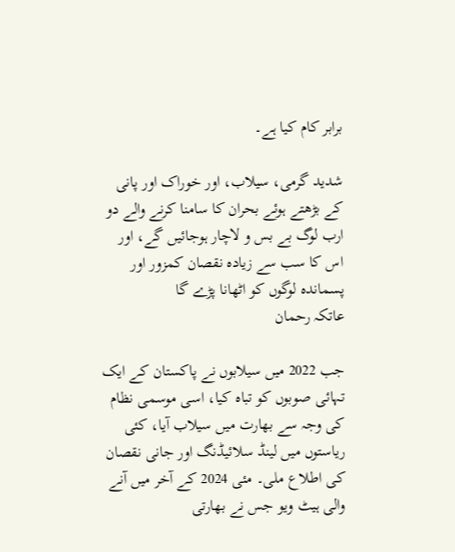برابر کام کیا ہے۔

شدید گرمی، سیلاب، اور خوراک اور پانی کے بڑھتے ہوئے بحران کا سامنا کرنے والے دو ارب لوگ بے بس و لاچار ہوجائیں گے، اور اس کا سب سے زیادہ نقصان کمزور اور پسماندہ لوگوں کو اٹھانا پڑے گا
عاتکہ رحمان

جب 2022 میں سیلابوں نے پاکستان کے ایک تہائی صوبوں کو تباہ کیا، اسی موسمی نظام کی وجہ سے بھارت میں سیلاب آیا، کئی ریاستوں میں لینڈ سلائیڈنگ اور جانی نقصان کی اطلاع ملی۔ مئی 2024 کے آخر میں آنے والی ہیٹ ویو جس نے بھارتی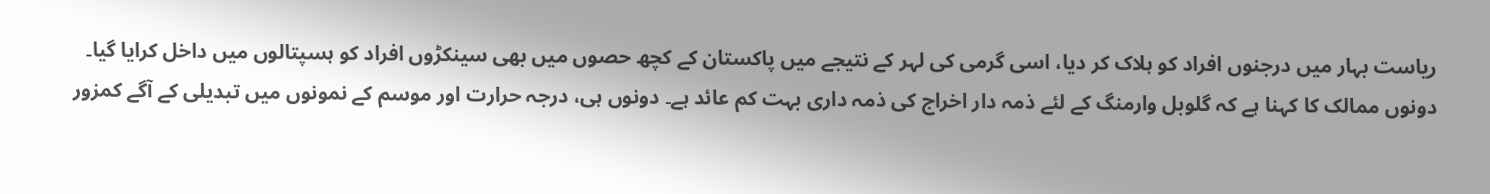ریاست بہار میں درجنوں افراد کو ہلاک کر دیا، اسی گرمی کی لہر کے نتیجے میں پاکستان کے کچھ حصوں میں بھی سینکڑوں افراد کو ہسپتالوں میں داخل کرایا گیا۔ دونوں ممالک کا کہنا ہے کہ گلوبل وارمنگ کے لئے ذمہ دار اخراج کی ذمہ داری بہت کم عائد ہے۔ دونوں ہی، درجہ حرارت اور موسم کے نمونوں میں تبدیلی کے آگے کمزور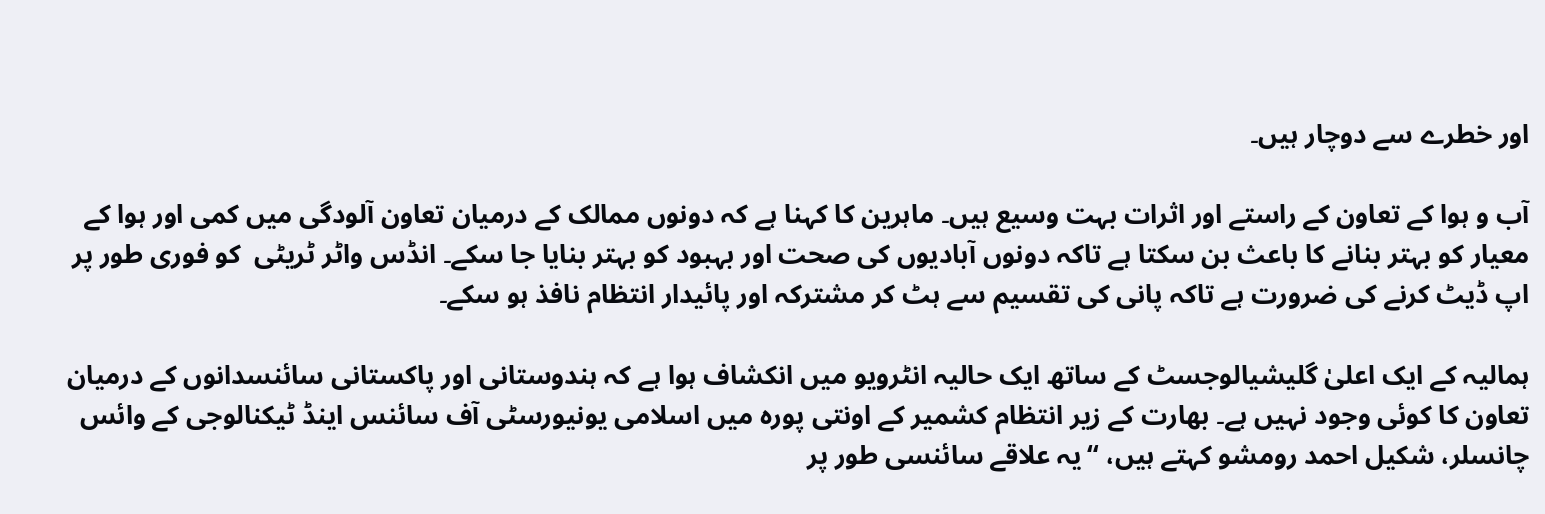اور خطرے سے دوچار ہیں۔

آب و ہوا کے تعاون کے راستے اور اثرات بہت وسیع ہیں۔ ماہرین کا کہنا ہے کہ دونوں ممالک کے درمیان تعاون آلودگی میں کمی اور ہوا کے معیار کو بہتر بنانے کا باعث بن سکتا ہے تاکہ دونوں آبادیوں کی صحت اور بہبود کو بہتر بنایا جا سکے۔ انڈس واٹر ٹریٹی  کو فوری طور پر اپ ڈیٹ کرنے کی ضرورت ہے تاکہ پانی کی تقسیم سے ہٹ کر مشترکہ اور پائیدار انتظام نافذ ہو سکے۔

ہمالیہ کے ایک اعلیٰ گلیشیالوجسٹ کے ساتھ ایک حالیہ انٹرویو میں انکشاف ہوا ہے کہ ہندوستانی اور پاکستانی سائنسدانوں کے درمیان تعاون کا کوئی وجود نہیں ہے۔ بھارت کے زیر انتظام کشمیر کے اونتی پورہ میں اسلامی یونیورسٹی آف سائنس اینڈ ٹیکنالوجی کے وائس چانسلر، شکیل احمد رومشو کہتے ہیں، “یہ علاقے سائنسی طور پر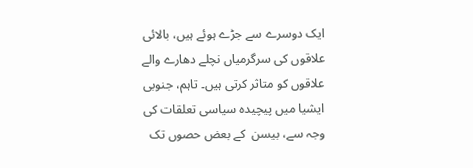ایک دوسرے سے جڑے ہوئے ہیں، بالائی علاقوں کی سرگرمیاں نچلے دھارے والے علاقوں کو متاثر کرتی ہیں۔ تاہم، جنوبی ایشیا میں پیچیدہ سیاسی تعلقات کی وجہ سے، بیسن  کے بعض حصوں تک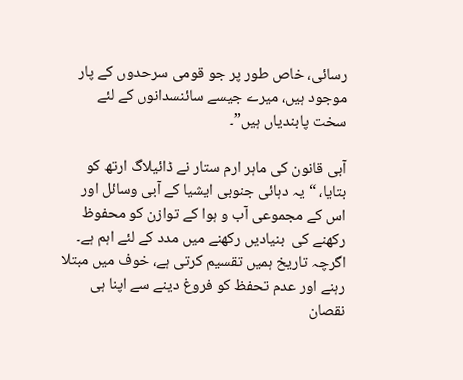رسائی، خاص طور پر جو قومی سرحدوں کے پار موجود ہیں، میرے جیسے سائنسدانوں کے لئے سخت پابندیاں ہیں”۔

آبی قانون کی ماہر ارم ستار نے ڈائیلاگ ارتھ کو بتایا، “یہ دہائی جنوبی ایشیا کے آبی وسائل اور اس کے مجموعی آب و ہوا کے توازن کو محفوظ رکھنے کی  بنیادیں رکھنے میں مدد کے لئے اہم ہے۔ اگرچہ تاریخ ہمیں تقسیم کرتی ہے، خوف میں مبتلا  رہنے اور عدم تحفظ کو فروغ دینے سے اپنا ہی نقصان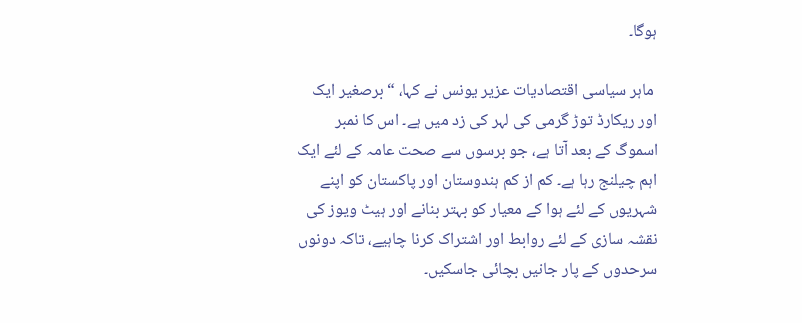ہوگا۔

 ماہر سیاسی اقتصادیات عزیر یونس نے کہا، “برصغیر ایک اور ریکارڈ توڑ گرمی کی لہر کی زد میں ہے۔ اس کا نمبر اسموگ کے بعد آتا ہے، جو برسوں سے صحت عامہ کے لئے ایک اہم چیلنج رہا ہے۔ کم از کم ہندوستان اور پاکستان کو اپنے شہریوں کے لئے ہوا کے معیار کو بہتر بنانے اور ہیٹ ویوز کی نقشہ سازی کے لئے روابط اور اشتراک کرنا چاہیے، تاکہ دونوں سرحدوں کے پار جانیں بچائی جاسکیں۔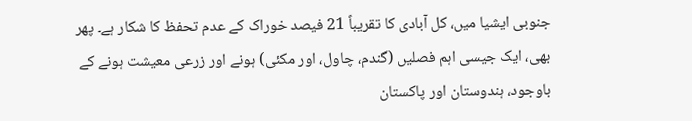جنوبی ایشیا میں، کل آبادی کا تقریباً 21 فیصد خوراک کے عدم تحفظ کا شکار ہے۔ پھر بھی، ایک جیسی اہم فصلیں (گندم، چاول، اور مکئی) ہونے اور زرعی معیشت ہونے کے باوجود، ہندوستان اور پاکستان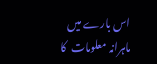اس بارے میں ماہرانہ معلومات  کا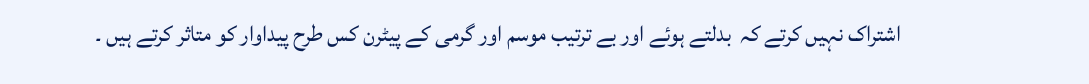اشتراک نہیں کرتے کہ  بدلتے ہوئے اور بے ترتیب موسم اور گرمی کے پیٹرن کس طرح پیداوار کو متاثر کرتے ہیں ۔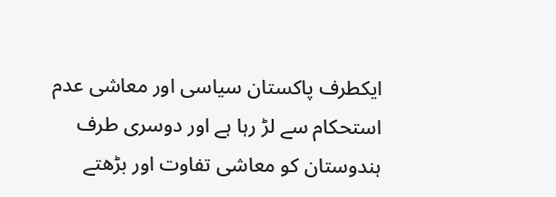ایکطرف پاکستان سیاسی اور معاشی عدم استحکام سے لڑ رہا ہے اور دوسری طرف ہندوستان کو معاشی تفاوت اور بڑھتے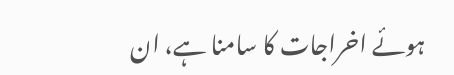ہوئے اخراجات کا سامنا ہے، ان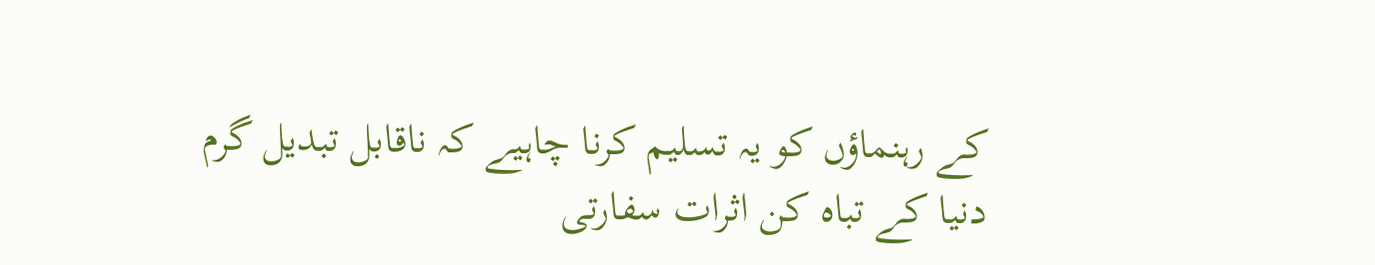کے رہنماؤں کو یہ تسلیم کرنا چاہیے کہ ناقابل تبدیل گرم دنیا کے تباہ کن اثرات سفارتی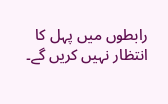رابطوں میں پہل کا انتظار نہیں کریں گے۔